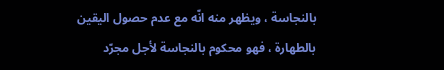بالنجاسة ، ويظهر منه انّه مع عدم حصول اليقين بالطهارة ، فهو محكوم بالنجاسة لأجل مجرّد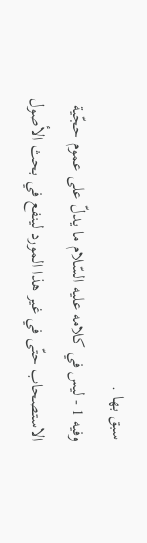سبق بها .
وفيه 1 - ليس في كلامه عليه السّلام ما يدلّ على عموم حجّية الاستصحاب حتّى في غير هذا المورد لينفع في بحث الأصول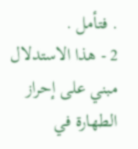. فتأمل .
2 - هذا الاستدلال مبني على إحراز الطهارة في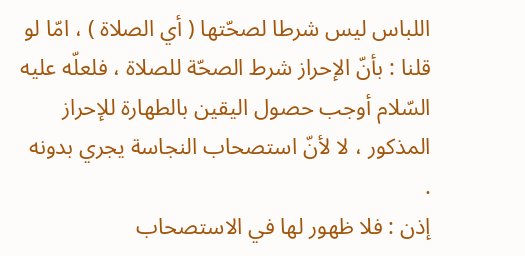اللباس ليس شرطا لصحّتها ( أي الصلاة ) ، امّا لو قلنا : بأنّ الإحراز شرط الصحّة للصلاة ، فلعلّه عليه السّلام أوجب حصول اليقين بالطهارة للإحراز المذكور ، لا لأنّ استصحاب النجاسة يجري بدونه .
إذن : فلا ظهور لها في الاستصحاب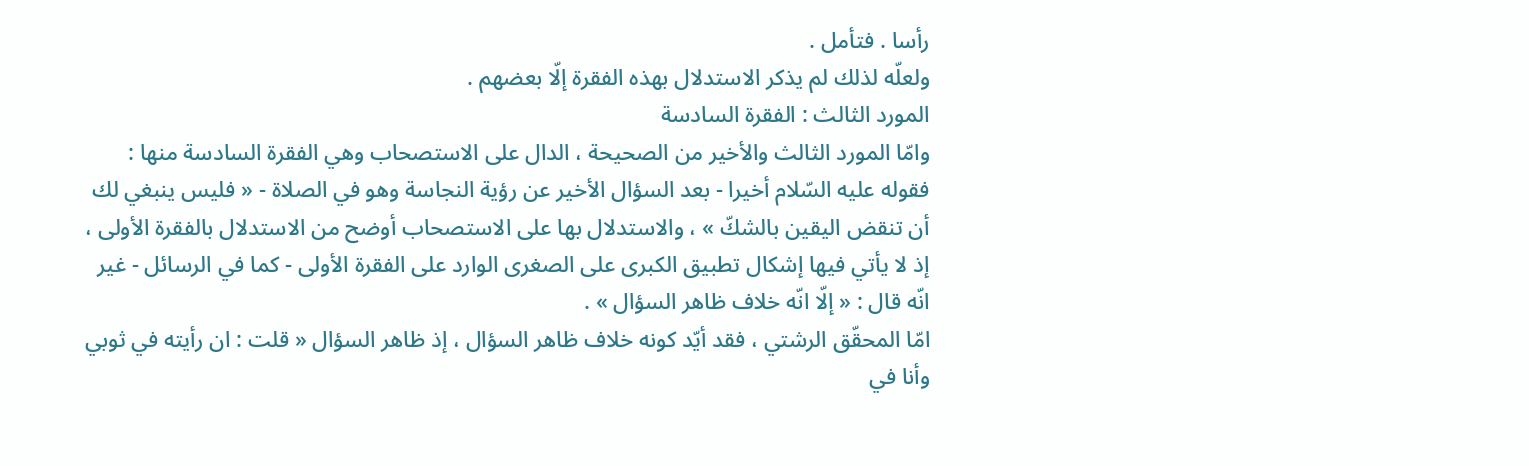رأسا . فتأمل .
ولعلّه لذلك لم يذكر الاستدلال بهذه الفقرة إلّا بعضهم .
المورد الثالث : الفقرة السادسة
وامّا المورد الثالث والأخير من الصحيحة ، الدال على الاستصحاب وهي الفقرة السادسة منها : فقوله عليه السّلام أخيرا - بعد السؤال الأخير عن رؤية النجاسة وهو في الصلاة - « فليس ينبغي لك أن تنقض اليقين بالشكّ » ، والاستدلال بها على الاستصحاب أوضح من الاستدلال بالفقرة الأولى ، إذ لا يأتي فيها إشكال تطبيق الكبرى على الصغرى الوارد على الفقرة الأولى - كما في الرسائل - غير انّه قال : « إلّا انّه خلاف ظاهر السؤال » .
امّا المحقّق الرشتي ، فقد أيّد كونه خلاف ظاهر السؤال ، إذ ظاهر السؤال « قلت : ان رأيته في ثوبي وأنا في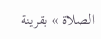الصلاة » بقرينة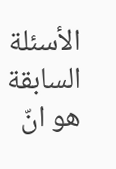الأسئلة السابقة هو انّ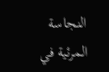النجاسة المرئية في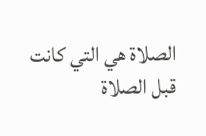الصلاة هي التي كانت قبل الصلاة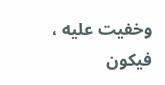وخفيت عليه ، فيكون